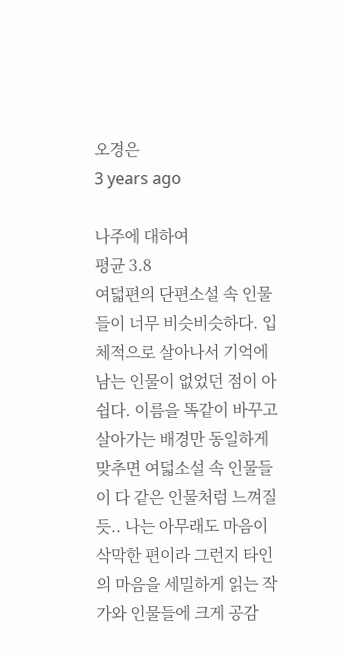오경은
3 years ago

나주에 대하여
평균 3.8
여덟편의 단편소설 속 인물들이 너무 비슷비슷하다. 입체적으로 살아나서 기억에 남는 인물이 없었던 점이 아쉽다. 이름을 똑같이 바꾸고 살아가는 배경만 동일하게 맞추면 여덟소설 속 인물들이 다 같은 인물처럼 느껴질듯.. 나는 아무래도 마음이 삭막한 편이라 그런지 타인의 마음을 세밀하게 읽는 작가와 인물들에 크게 공감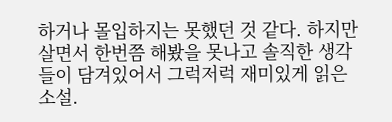하거나 몰입하지는 못했던 것 같다. 하지만 살면서 한번쯤 해봤을 못나고 솔직한 생각들이 담겨있어서 그럭저럭 재미있게 읽은 소설.